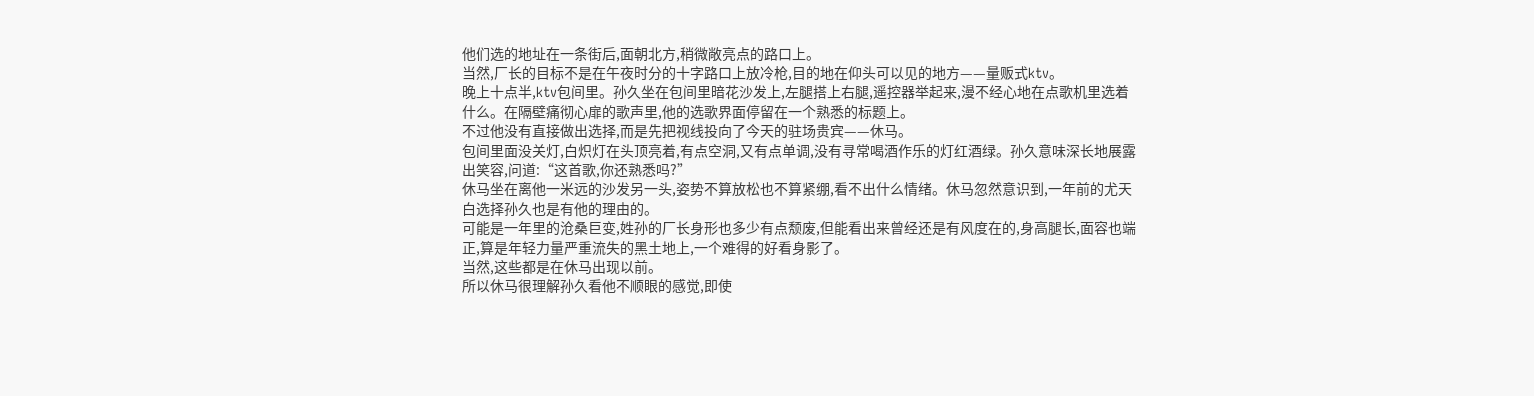他们选的地址在一条街后,面朝北方,稍微敞亮点的路口上。
当然,厂长的目标不是在午夜时分的十字路口上放冷枪,目的地在仰头可以见的地方——量贩式ktv。
晚上十点半,ktv包间里。孙久坐在包间里暗花沙发上,左腿搭上右腿,遥控器举起来,漫不经心地在点歌机里选着什么。在隔壁痛彻心扉的歌声里,他的选歌界面停留在一个熟悉的标题上。
不过他没有直接做出选择,而是先把视线投向了今天的驻场贵宾——休马。
包间里面没关灯,白炽灯在头顶亮着,有点空洞,又有点单调,没有寻常喝酒作乐的灯红酒绿。孙久意味深长地展露出笑容,问道:“这首歌,你还熟悉吗?”
休马坐在离他一米远的沙发另一头,姿势不算放松也不算紧绷,看不出什么情绪。休马忽然意识到,一年前的尤天白选择孙久也是有他的理由的。
可能是一年里的沧桑巨变,姓孙的厂长身形也多少有点颓废,但能看出来曾经还是有风度在的,身高腿长,面容也端正,算是年轻力量严重流失的黑土地上,一个难得的好看身影了。
当然,这些都是在休马出现以前。
所以休马很理解孙久看他不顺眼的感觉,即使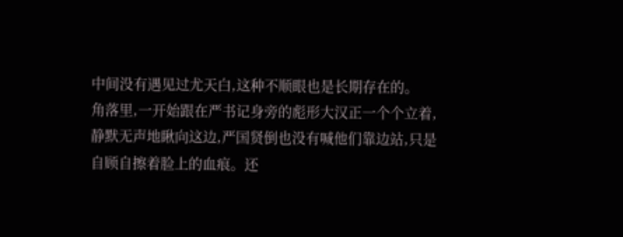中间没有遇见过尤天白,这种不顺眼也是长期存在的。
角落里,一开始跟在严书记身旁的彪形大汉正一个个立着,静默无声地瞅向这边,严国贤倒也没有喊他们靠边站,只是自顾自擦着脸上的血痕。还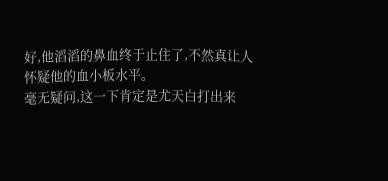好,他滔滔的鼻血终于止住了,不然真让人怀疑他的血小板水平。
毫无疑问,这一下肯定是尤天白打出来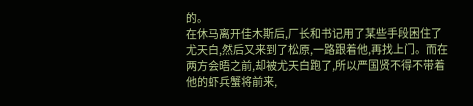的。
在休马离开佳木斯后,厂长和书记用了某些手段困住了尤天白,然后又来到了松原,一路跟着他,再找上门。而在两方会晤之前,却被尤天白跑了,所以严国贤不得不带着他的虾兵蟹将前来,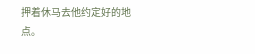押着休马去他约定好的地点。